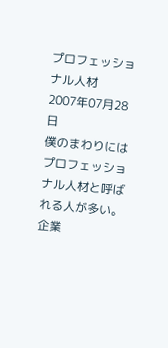プロフェッショナル人材
2007年07月28日
僕のまわりにはプロフェッショナル人材と呼ばれる人が多い。
企業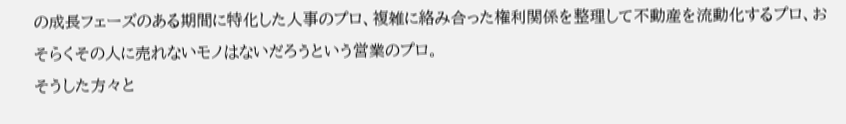の成長フェーズのある期間に特化した人事のプロ、複雑に絡み合った権利関係を整理して不動産を流動化するプロ、おそらくその人に売れないモノはないだろうという営業のプロ。
そうした方々と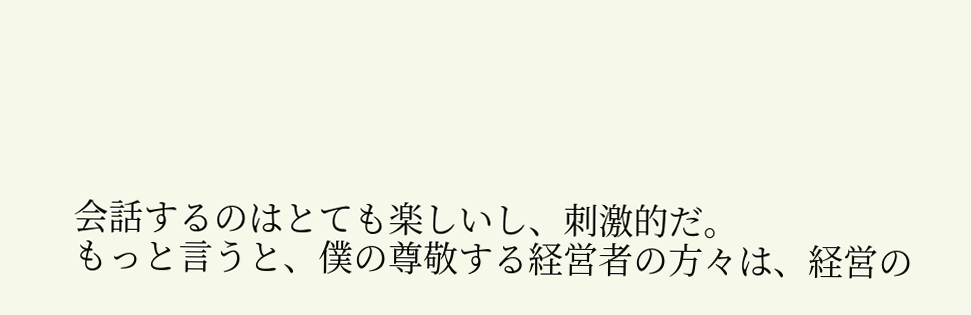会話するのはとても楽しいし、刺激的だ。
もっと言うと、僕の尊敬する経営者の方々は、経営の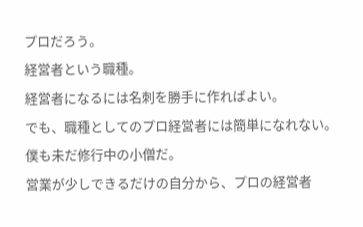プロだろう。
経営者という職種。
経営者になるには名刺を勝手に作ればよい。
でも、職種としてのプロ経営者には簡単になれない。
僕も未だ修行中の小僧だ。
営業が少しできるだけの自分から、プロの経営者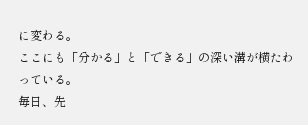に変わる。
ここにも「分かる」と「できる」の深い溝が横たわっている。
毎日、先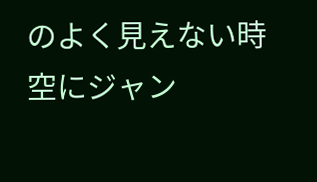のよく見えない時空にジャン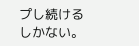プし続けるしかない。